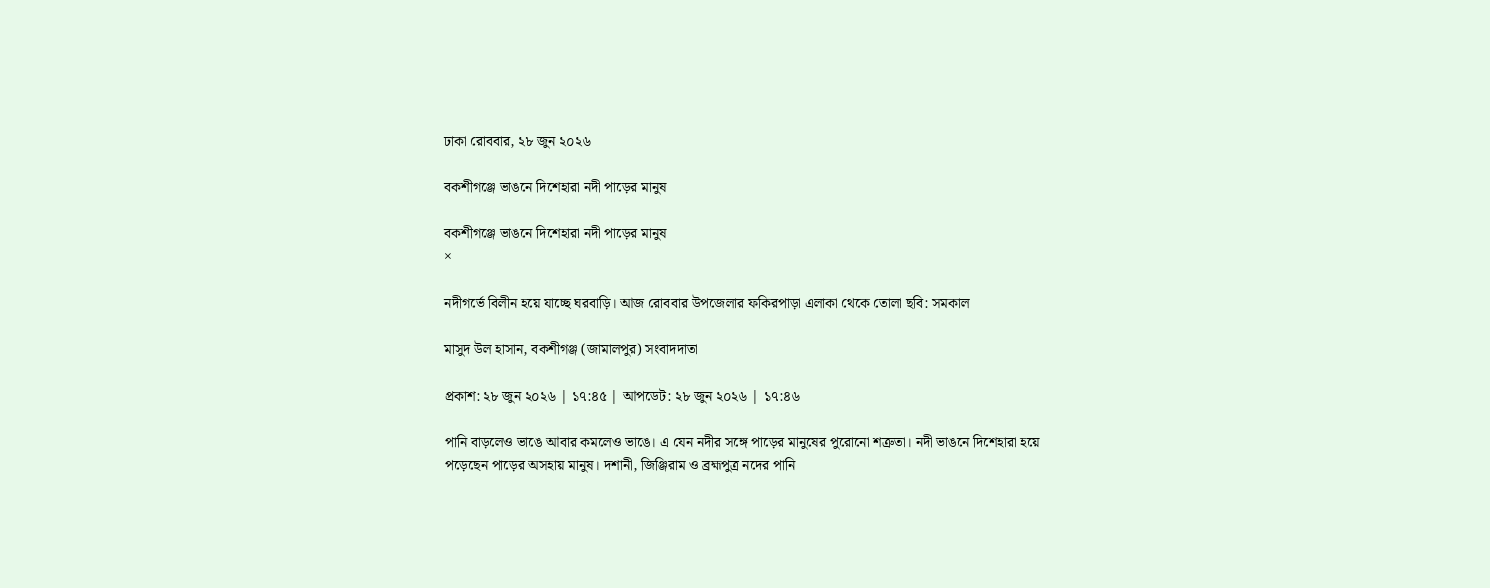ঢাকা রোববার, ২৮ জুন ২০২৬

বকশীগঞ্জে ভাঙনে দিশেহারা নদী পাড়ের মানুষ

বকশীগঞ্জে ভাঙনে দিশেহারা নদী পাড়ের মানুষ
×

নদীগর্ভে বিলীন হয়ে যাচ্ছে ঘরবাড়ি। আজ রোববার উপজেলার ফকিরপাড়া এলাকা থেকে তোলা ছবি: সমকাল

মাসুদ উল হাসান, বকশীগঞ্জ (জামালপুর) সংবাদদাতা

প্রকাশ: ২৮ জুন ২০২৬ | ১৭:৪৫ | আপডেট: ২৮ জুন ২০২৬ | ১৭:৪৬

পানি বাড়লেও ভাঙে আবার কমলেও ভাঙে। এ যেন নদীর সঙ্গে পাড়ের মানুষের পুরোনো শত্রুতা। নদী ভাঙনে দিশেহারা হয়ে পড়েছেন পাড়ের অসহায় মানুষ। দশানী, জিঞ্জিরাম ও ব্রহ্মপুত্র নদের পানি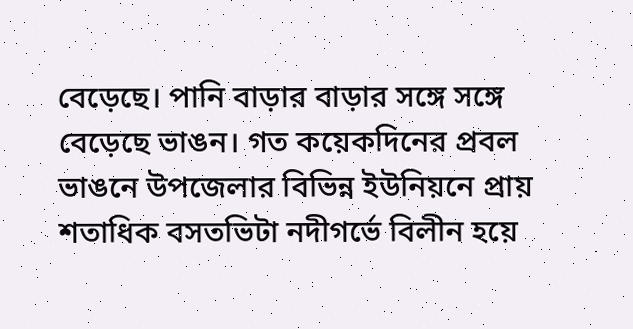বেড়েছে। পানি বাড়ার বাড়ার সঙ্গে সঙ্গে বেড়েছে ভাঙন। গত কয়েকদিনের প্রবল ভাঙনে উপজেলার বিভিন্ন ইউনিয়নে প্রায় শতাধিক বসতভিটা নদীগর্ভে বিলীন হয়ে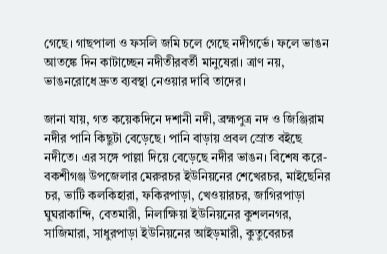গেছে। গাছপালা ও ফসলি জমি চলে গেছে নদীগর্ভে। ফলে ভাঙন আতঙ্কে দিন কাটাচ্ছেন নদীতীরবর্তী মানুষেরা। ত্রাণ নয়, ভাঙনরোধে দ্রুত ব্যবস্থা নেওয়ার দাবি তাদের।

জানা যায়, গত কয়েকদিনে দশানী নদী, ব্রহ্মপুত্র নদ ও জিঞ্জিরাম নদীর পানি কিছুটা বেড়েছে। পানি বাড়ায় প্রবল স্রোত বইছে নদীতে। এর সঙ্গে পাল্লা দিয়ে বেড়েছে নদীর ভাঙন। বিশেষ করে- বকশীগঞ্জ উপজেলার মেরুরচর ইউনিয়নের শেখেরচর, মাইছেনির চর, ভাটি কলকিহারা, ফকিরপাড়া, খেওয়ারচর, জাগিরপাড়া ঘুঘরাকান্দি, বেতমারী, নিলাক্ষিয়া ইউনিয়নের কুশলনগর, সাজিমারা, সাধুরপাড়া ইউনিয়নের আইড়মারী, কুতুবেরচর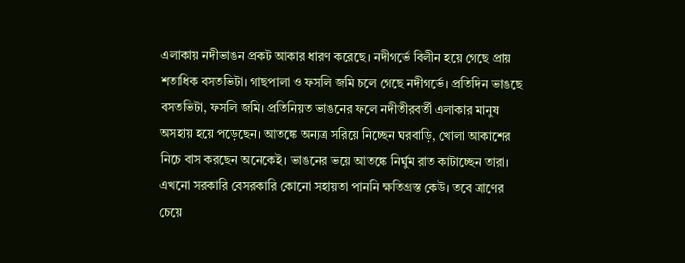এলাকায় নদীভাঙন প্রকট আকার ধারণ করেছে। নদীগর্ভে বিলীন হয়ে গেছে প্রায় শতাধিক বসতভিটা। গাছপালা ও ফসলি জমি চলে গেছে নদীগর্ভে। প্রতিদিন ভাঙছে বসতভিটা, ফসলি জমি। প্রতিনিয়ত ভাঙনের ফলে নদীতীরবর্তী এলাকার মানুষ অসহায় হয়ে পড়েছেন। আতঙ্কে অন্যত্র সরিয়ে নিচ্ছেন ঘরবাড়ি, খোলা আকাশের নিচে বাস করছেন অনেকেই। ভাঙনের ভয়ে আতঙ্কে নির্ঘুম রাত কাটাচ্ছেন তারা। এখনো সরকারি বেসরকারি কোনো সহায়তা পাননি ক্ষতিগ্রস্ত কেউ। তবে ত্রাণের চেয়ে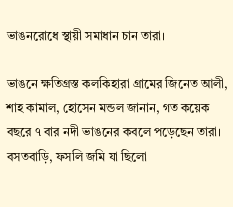ভাঙনরোধে স্থায়ী সমাধান চান তারা।

ভাঙনে ক্ষতিগ্রস্ত কলকিহারা গ্রামের জিনেত আলী, শাহ কামাল, হোসেন মন্ডল জানান, গত কয়েক বছরে ৭ বার নদী ভাঙনের কবলে পড়েছেন তারা। বসতবাড়ি, ফসলি জমি যা ছিলো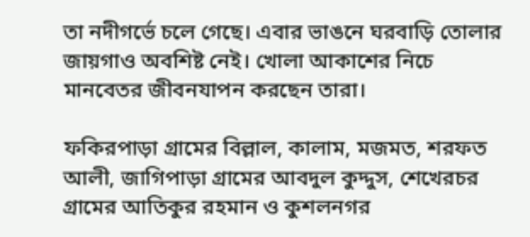তা নদীগর্ভে চলে গেছে। এবার ভাঙনে ঘরবাড়ি তোলার জায়গাও অবশিষ্ট নেই। খোলা আকাশের নিচে মানবেতর জীবনযাপন করছেন তারা।

ফকিরপাড়া গ্রামের বিল্লাল, কালাম, মজমত, শরফত আলী, জাগিপাড়া গ্রামের আবদুল কুদ্দুস, শেখেরচর গ্রামের আতিকুর রহমান ও কুশলনগর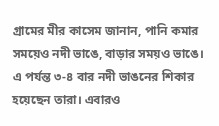গ্রামের মীর কাসেম জানান, পানি কমার সময়েও নদী ভাঙে, বাড়ার সময়ও ভাঙে। এ পর্যন্ত ৩-৪ বার নদী ভাঙনের শিকার হয়েছেন তারা। এবারও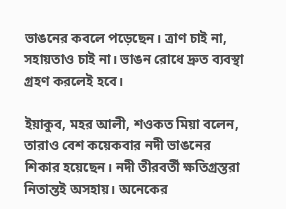ভাঙনের কবলে পড়েছেন। ত্রাণ চাই না, সহায়তাও চাই না। ভাঙন রোধে দ্রুত ব্যবস্থা গ্রহণ করলেই হবে।

ইয়াকুব, মহর আলী, শওকত মিয়া বলেন, তারাও বেশ কয়েকবার নদী ভাঙনের শিকার হয়েছেন। নদী তীরবর্তী ক্ষতিগ্রস্তরা নিতান্তই অসহায়। অনেকের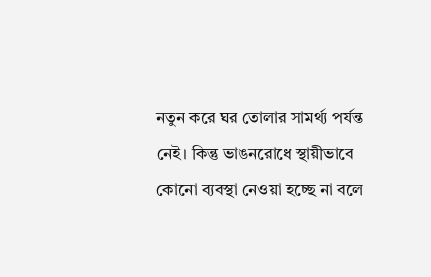নতুন করে ঘর তোলার সামর্থ্য পর্যন্ত নেই। কিন্তু ভাঙনরোধে স্থায়ীভাবে কোনো ব্যবস্থা নেওয়া হচ্ছে না বলে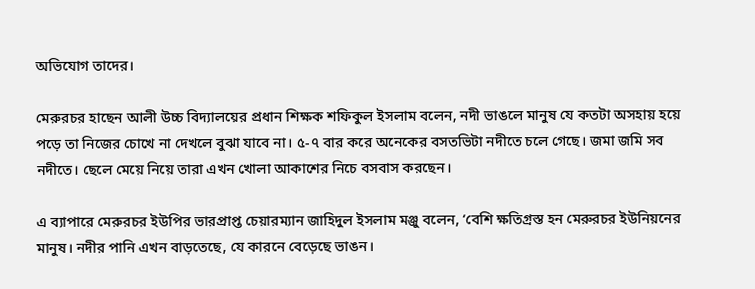অভিযোগ তাদের।

মেরুরচর হাছেন আলী উচ্চ বিদ্যালয়ের প্রধান শিক্ষক শফিকুল ইসলাম বলেন, নদী ভাঙলে মানুষ যে কতটা অসহায় হয়ে পড়ে তা নিজের চোখে না দেখলে বুঝা যাবে না। ৫-৭ বার করে অনেকের বসতভিটা নদীতে চলে গেছে। জমা জমি সব নদীতে। ছেলে মেয়ে নিয়ে তারা এখন খোলা আকাশের নিচে বসবাস করছেন।

এ ব্যাপারে মেরুরচর ইউপির ভারপ্রাপ্ত চেয়ারম্যান জাহিদুল ইসলাম মঞ্জু বলেন, ‘বেশি ক্ষতিগ্রস্ত হন মেরুরচর ইউনিয়নের মানুষ। নদীর পানি এখন বাড়তেছে, যে কারনে বেড়েছে ভাঙন।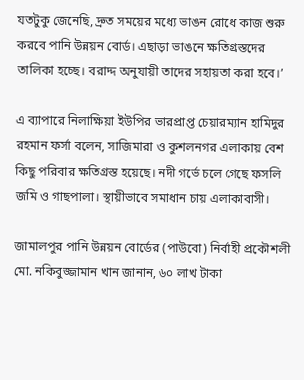যতটুকু জেনেছি, দ্রুত সময়ের মধ্যে ভাঙন রোধে কাজ শুরু করবে পানি উন্নয়ন বোর্ড। এছাড়া ভাঙনে ক্ষতিগ্রস্তদের তালিকা হচ্ছে। বরাদ্দ অনুযায়ী তাদের সহায়তা করা হবে।’

এ ব্যাপারে নিলাক্ষিয়া ইউপির ভারপ্রাপ্ত চেয়ারম্যান হামিদুর রহমান ফর্সা বলেন, সাজিমারা ও কুশলনগর এলাকায় বেশ কিছু পরিবার ক্ষতিগ্রস্ত হয়েছে। নদী গর্ভে চলে গেছে ফসলি জমি ও গাছপালা। স্থায়ীভাবে সমাধান চায় এলাকাবাসী।

জামালপুর পানি উন্নয়ন বোর্ডের (পাউবো) নির্বাহী প্রকৌশলী মো. নকিবুজ্জামান খান জানান, ৬০ লাখ টাকা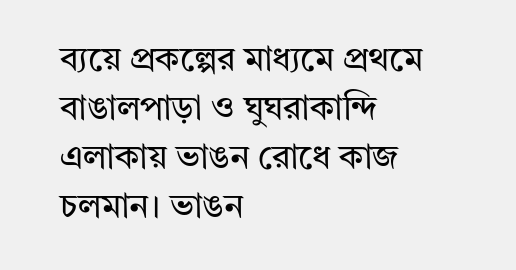ব্যয়ে প্রকল্পের মাধ্যমে প্রথমে বাঙালপাড়া ও ঘুঘরাকান্দি এলাকায় ভাঙন রোধে কাজ চলমান। ভাঙন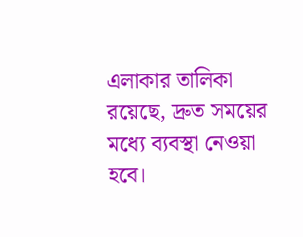এলাকার তালিকা রয়েছে, দ্রুত সময়ের মধ্যে ব্যবস্থা নেওয়া হবে।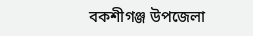বকশীগঞ্জ উপজেলা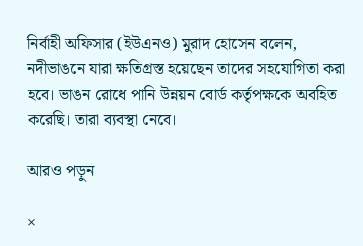নির্বাহী অফিসার (ইউএনও) মুরাদ হোসেন বলেন, নদীভাঙনে যারা ক্ষতিগ্রস্ত হয়েছেন তাদের সহযোগিতা করা হবে। ভাঙন রোধে পানি উন্নয়ন বোর্ড কর্তৃপক্ষকে অবহিত করেছি। তারা ব্যবস্থা নেবে।

আরও পড়ুন

×